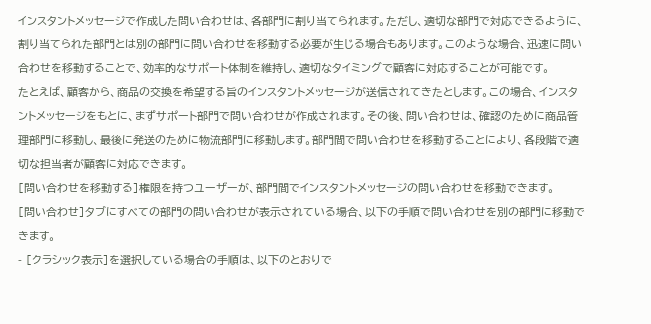インスタントメッセージで作成した問い合わせは、各部門に割り当てられます。ただし、適切な部門で対応できるように、割り当てられた部門とは別の部門に問い合わせを移動する必要が生じる場合もあります。このような場合、迅速に問い合わせを移動することで、効率的なサポート体制を維持し、適切なタイミングで顧客に対応することが可能です。
たとえば、顧客から、商品の交換を希望する旨のインスタントメッセージが送信されてきたとします。この場合、インスタントメッセージをもとに、まずサポート部門で問い合わせが作成されます。その後、問い合わせは、確認のために商品管理部門に移動し、最後に発送のために物流部門に移動します。部門間で問い合わせを移動することにより、各段階で適切な担当者が顧客に対応できます。
[問い合わせを移動する]権限を持つユーザーが、部門間でインスタントメッセージの問い合わせを移動できます。
[問い合わせ]タブにすべての部門の問い合わせが表示されている場合、以下の手順で問い合わせを別の部門に移動できます。
- [クラシック表示]を選択している場合の手順は、以下のとおりで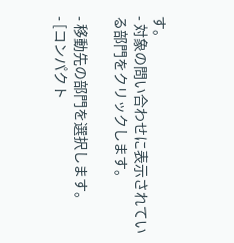す。
- 対象の問い合わせに表示されている部門をクリックします。

- 移動先の部門を選択します。
- [コンパクト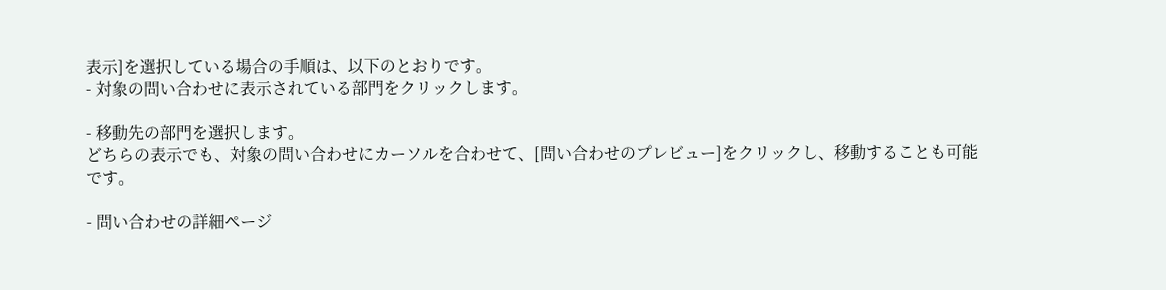表示]を選択している場合の手順は、以下のとおりです。
- 対象の問い合わせに表示されている部門をクリックします。

- 移動先の部門を選択します。
どちらの表示でも、対象の問い合わせにカーソルを合わせて、[問い合わせのプレビュー]をクリックし、移動することも可能です。

- 問い合わせの詳細ページ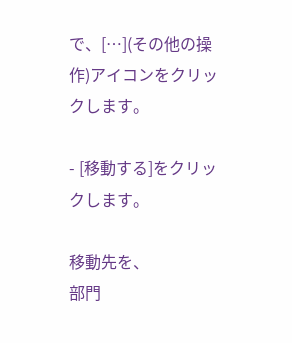で、[…](その他の操作)アイコンをクリックします。

- [移動する]をクリックします。

移動先を、
部門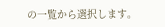の一覧から選択します。